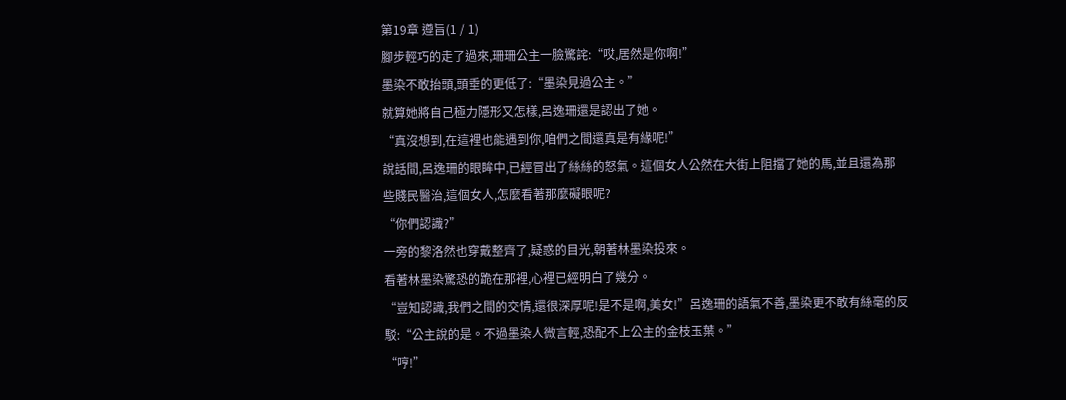第19章 遵旨(1 / 1)
腳步輕巧的走了過來,珊珊公主一臉驚詫:“哎,居然是你啊!”
墨染不敢抬頭,頭垂的更低了:“墨染見過公主。”
就算她將自己極力隱形又怎樣,呂逸珊還是認出了她。
“真沒想到,在這裡也能遇到你,咱們之間還真是有緣呢!”
說話間,呂逸珊的眼眸中,已經冒出了絲絲的怒氣。這個女人公然在大街上阻擋了她的馬,並且還為那些賤民醫治,這個女人,怎麼看著那麼礙眼呢?
“你們認識?”
一旁的黎洛然也穿戴整齊了,疑惑的目光,朝著林墨染投來。
看著林墨染驚恐的跪在那裡,心裡已經明白了幾分。
“豈知認識,我們之間的交情,還很深厚呢!是不是啊,美女!”呂逸珊的語氣不善,墨染更不敢有絲毫的反駁:“公主說的是。不過墨染人微言輕,恐配不上公主的金枝玉葉。”
“哼!”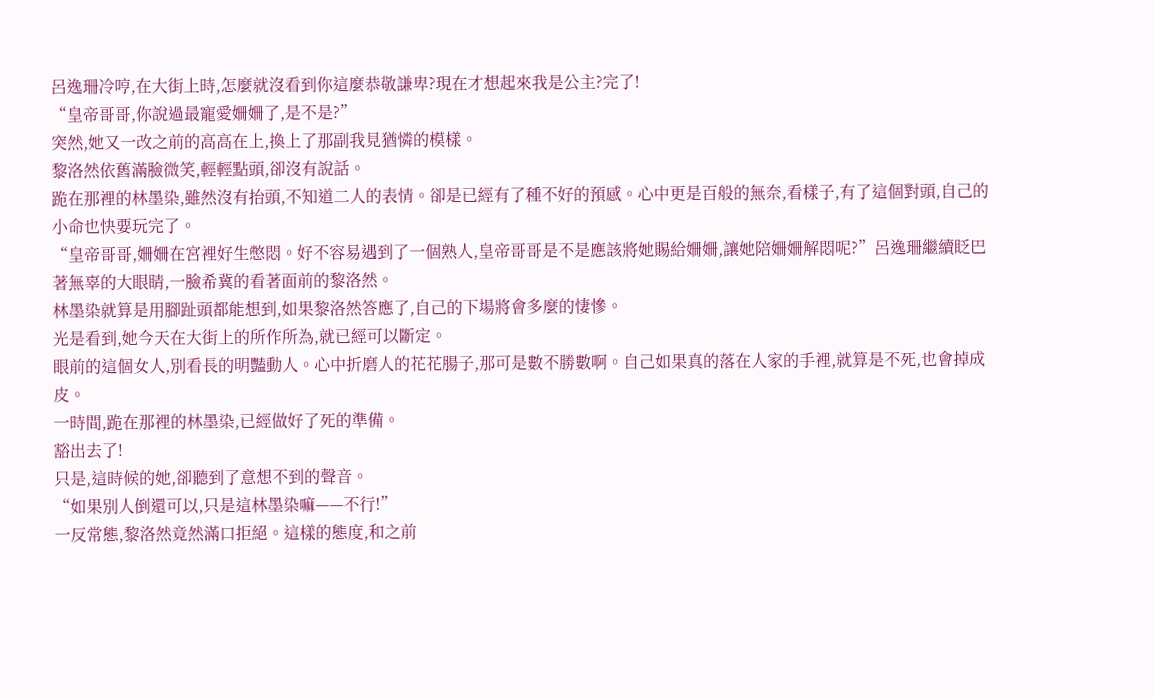呂逸珊冷哼,在大街上時,怎麼就沒看到你這麼恭敬謙卑?現在才想起來我是公主?完了!
“皇帝哥哥,你說過最寵愛姍姍了,是不是?”
突然,她又一改之前的高高在上,換上了那副我見猶憐的模樣。
黎洛然依舊滿臉微笑,輕輕點頭,卻沒有說話。
跪在那裡的林墨染,雖然沒有抬頭,不知道二人的表情。卻是已經有了種不好的預感。心中更是百般的無奈,看樣子,有了這個對頭,自己的小命也快要玩完了。
“皇帝哥哥,姍姍在宮裡好生憋悶。好不容易遇到了一個熟人,皇帝哥哥是不是應該將她賜給姍姍,讓她陪姍姍解悶呢?”呂逸珊繼續眨巴著無辜的大眼睛,一臉希冀的看著面前的黎洛然。
林墨染就算是用腳趾頭都能想到,如果黎洛然答應了,自己的下場將會多麼的悽慘。
光是看到,她今天在大街上的所作所為,就已經可以斷定。
眼前的這個女人,別看長的明豔動人。心中折磨人的花花腸子,那可是數不勝數啊。自己如果真的落在人家的手裡,就算是不死,也會掉成皮。
一時間,跪在那裡的林墨染,已經做好了死的準備。
豁出去了!
只是,這時候的她,卻聽到了意想不到的聲音。
“如果別人倒還可以,只是這林墨染嘛——不行!”
一反常態,黎洛然竟然滿口拒絕。這樣的態度,和之前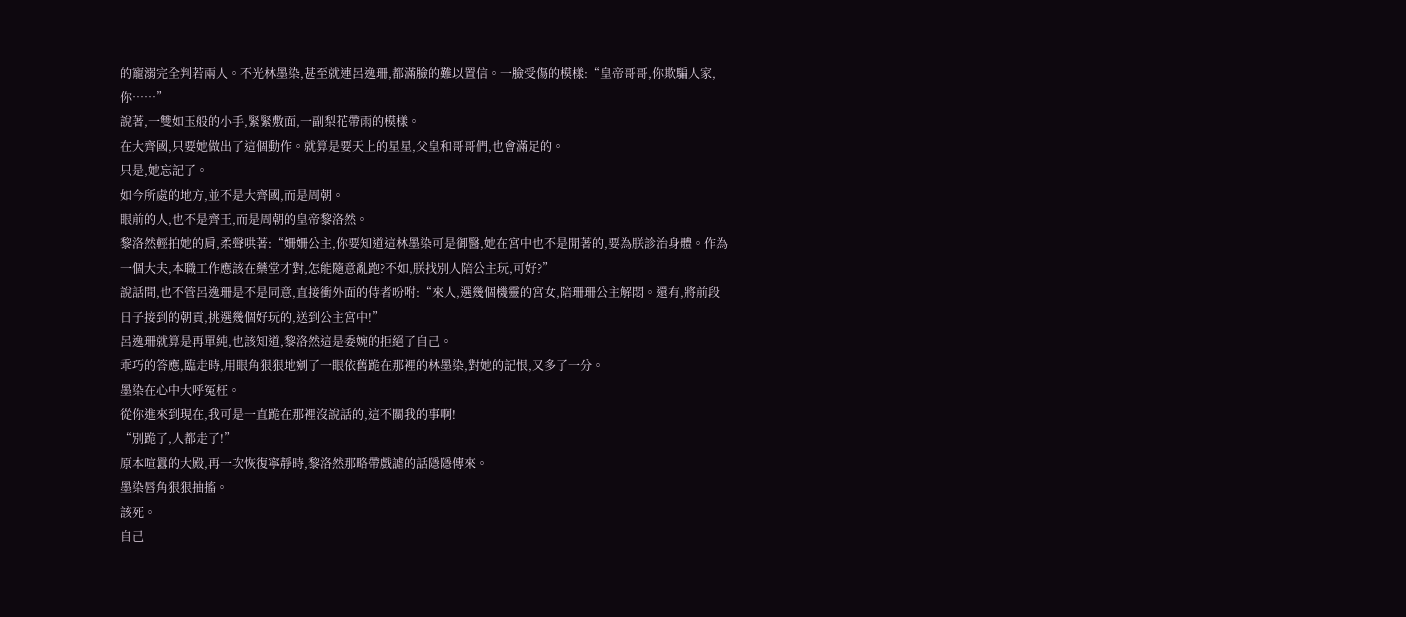的寵溺完全判若兩人。不光林墨染,甚至就連呂逸珊,都滿臉的難以置信。一臉受傷的模樣:“皇帝哥哥,你欺騙人家,你……”
說著,一雙如玉般的小手,緊緊敷面,一副梨花帶雨的模樣。
在大齊國,只要她做出了這個動作。就算是要天上的星星,父皇和哥哥們,也會滿足的。
只是,她忘記了。
如今所處的地方,並不是大齊國,而是周朝。
眼前的人,也不是齊王,而是周朝的皇帝黎洛然。
黎洛然輕拍她的肩,柔聲哄著:“姍姍公主,你要知道這林墨染可是御醫,她在宮中也不是閒著的,要為朕診治身體。作為一個大夫,本職工作應該在藥堂才對,怎能隨意亂跑?不如,朕找別人陪公主玩,可好?”
說話間,也不管呂逸珊是不是同意,直接衝外面的侍者吩咐:“來人,選幾個機靈的宮女,陪珊珊公主解悶。還有,將前段日子接到的朝貢,挑選幾個好玩的,送到公主宮中!”
呂逸珊就算是再單純,也該知道,黎洛然這是委婉的拒絕了自己。
乖巧的答應,臨走時,用眼角狠狠地剜了一眼依舊跪在那裡的林墨染,對她的記恨,又多了一分。
墨染在心中大呼冤枉。
從你進來到現在,我可是一直跪在那裡沒說話的,這不關我的事啊!
“別跪了,人都走了!”
原本喧囂的大殿,再一次恢復寧靜時,黎洛然那略帶戲謔的話隱隱傳來。
墨染唇角狠狠抽搐。
該死。
自己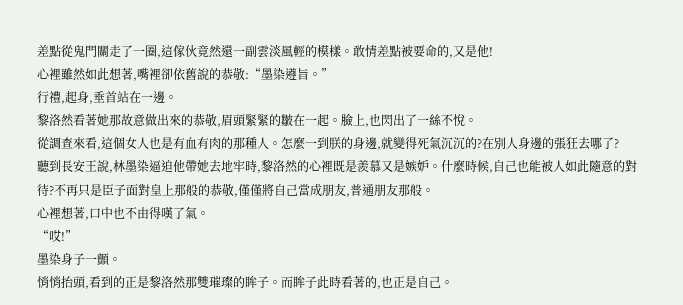差點從鬼門關走了一圈,這傢伙竟然還一副雲淡風輕的模樣。敢情差點被要命的,又是他!
心裡雖然如此想著,嘴裡卻依舊說的恭敬:“墨染遵旨。”
行禮,起身,垂首站在一邊。
黎洛然看著她那故意做出來的恭敬,眉頭緊緊的皺在一起。臉上,也閃出了一絲不悅。
從調查來看,這個女人也是有血有肉的那種人。怎麼一到朕的身邊,就變得死氣沉沉的?在別人身邊的張狂去哪了?
聽到長安王說,林墨染逼迫他帶她去地牢時,黎洛然的心裡既是羨慕又是嫉妒。什麼時候,自己也能被人如此隨意的對待?不再只是臣子面對皇上那般的恭敬,僅僅將自己當成朋友,普通朋友那般。
心裡想著,口中也不由得嘆了氣。
“哎!”
墨染身子一顫。
悄悄抬頭,看到的正是黎洛然那雙璀璨的眸子。而眸子此時看著的,也正是自己。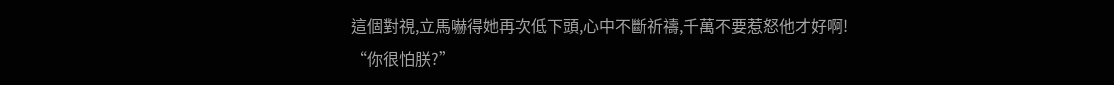這個對視,立馬嚇得她再次低下頭,心中不斷祈禱,千萬不要惹怒他才好啊!
“你很怕朕?”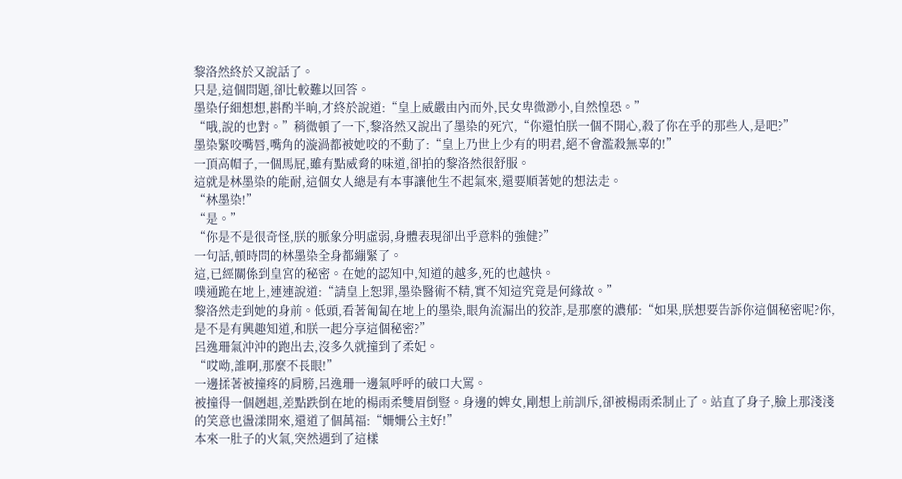黎洛然終於又說話了。
只是,這個問題,卻比較難以回答。
墨染仔細想想,斟酌半晌,才終於說道:“皇上威嚴由內而外,民女卑微渺小,自然惶恐。”
“哦,說的也對。”稍微頓了一下,黎洛然又說出了墨染的死穴,“你還怕朕一個不開心,殺了你在乎的那些人,是吧?”
墨染緊咬嘴唇,嘴角的漩渦都被她咬的不動了:“皇上乃世上少有的明君,絕不會濫殺無辜的!”
一頂高帽子,一個馬屁,雖有點威脅的味道,卻拍的黎洛然很舒服。
這就是林墨染的能耐,這個女人總是有本事讓他生不起氣來,還要順著她的想法走。
“林墨染!”
“是。”
“你是不是很奇怪,朕的脈象分明虛弱,身體表現卻出乎意料的強健?”
一句話,頓時問的林墨染全身都繃緊了。
這,已經關係到皇宮的秘密。在她的認知中,知道的越多,死的也越快。
噗通跪在地上,連連說道:“請皇上恕罪,墨染醫術不精,實不知這究竟是何緣故。”
黎洛然走到她的身前。低頭,看著匍匐在地上的墨染,眼角流漏出的狡詐,是那麼的濃郁:“如果,朕想要告訴你這個秘密呢?你,是不是有興趣知道,和朕一起分享這個秘密?”
呂逸珊氣沖沖的跑出去,沒多久就撞到了柔妃。
“哎呦,誰啊,那麼不長眼!”
一邊揉著被撞疼的肩膀,呂逸珊一邊氣呼呼的破口大罵。
被撞得一個趔趄,差點跌倒在地的楊雨柔雙眉倒豎。身邊的婢女,剛想上前訓斥,卻被楊雨柔制止了。站直了身子,臉上那淺淺的笑意也盪漾開來,還道了個萬福:“姍姍公主好!”
本來一肚子的火氣,突然遇到了這樣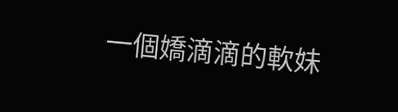一個嬌滴滴的軟妹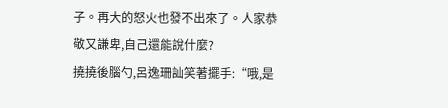子。再大的怒火也發不出來了。人家恭敬又謙卑,自己還能說什麼?
撓撓後腦勺,呂逸珊訕笑著擺手:“哦,是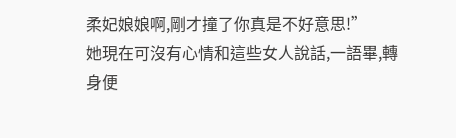柔妃娘娘啊,剛才撞了你真是不好意思!”
她現在可沒有心情和這些女人說話,一語畢,轉身便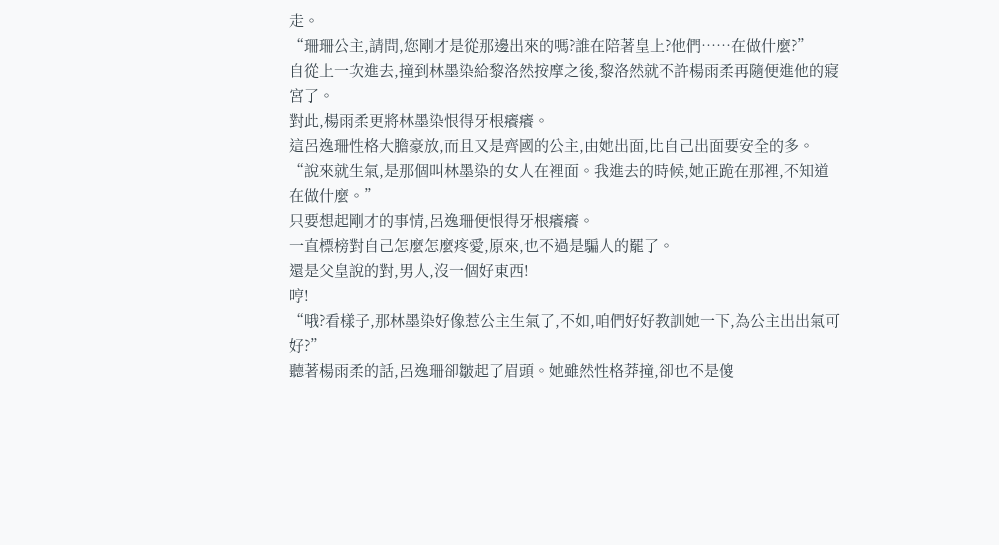走。
“珊珊公主,請問,您剛才是從那邊出來的嗎?誰在陪著皇上?他們……在做什麼?”
自從上一次進去,撞到林墨染給黎洛然按摩之後,黎洛然就不許楊雨柔再隨便進他的寢宮了。
對此,楊雨柔更將林墨染恨得牙根癢癢。
這呂逸珊性格大膽豪放,而且又是齊國的公主,由她出面,比自己出面要安全的多。
“說來就生氣,是那個叫林墨染的女人在裡面。我進去的時候,她正跪在那裡,不知道在做什麼。”
只要想起剛才的事情,呂逸珊便恨得牙根癢癢。
一直標榜對自己怎麼怎麼疼愛,原來,也不過是騙人的罷了。
還是父皇說的對,男人,沒一個好東西!
哼!
“哦?看樣子,那林墨染好像惹公主生氣了,不如,咱們好好教訓她一下,為公主出出氣可好?”
聽著楊雨柔的話,呂逸珊卻皺起了眉頭。她雖然性格莽撞,卻也不是傻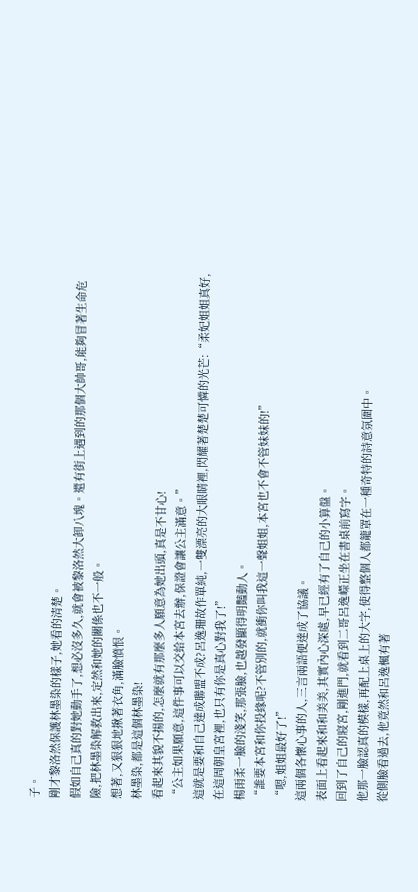子。
剛才黎洛然保護林墨染的樣子,她看的清楚。
假如自己真的對她動手了,想必沒多久,就會被黎洛然大卸八塊。還有街上遇到的那個大帥哥,能夠冒著生命危險,把林墨染解救出來,定然和她的關係也不一般。
想著,又狠狠地揪著衣角,滿臉憤恨。
林墨染,都是這個林墨染!
看起來其貌不揚的,怎麼就有那麼多人願意為她出頭,真是不甘心!
“公主如果願意,這件事可以交給本宮去辦,保證會讓公主滿意。”
這就是要和自己達成聯盟不成?呂逸珊故作單純,一雙漂亮的大眼睛裡,閃耀著楚楚可憐的光芒:“柔妃姐姐真好,在這周朝皇宮裡,也只有你是真心對我了!”
楊雨柔一臉的淺笑,那張臉,也越發顯得明豔動人。
“誰要本宮和你投緣呢?不管別的,就衝你叫我這一聲姐姐,本宮也不會不管妹妹的!”
“嗯,姐姐最好了!”
這兩個各懷心事的人,三言兩語便達成了協議。
表面上看起來和和美美,其實內心深處,早已經有了自己的小算盤。
回到了自己的寢宮,剛進門,就看到二哥呂逸嶸正坐在書桌前寫字。
他那一臉認真的模樣,再配上桌上的大字,使得整個人都籠罩在一種奇特的詩意氛圍中。
從側臉看過去,他竟然和呂逸楓有著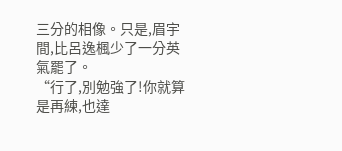三分的相像。只是,眉宇間,比呂逸楓少了一分英氣罷了。
“行了,別勉強了!你就算是再練,也達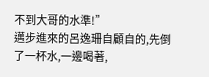不到大哥的水準!”
邁步進來的呂逸珊自顧自的,先倒了一杯水,一邊喝著,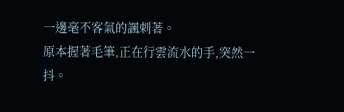一邊毫不客氣的諷刺著。
原本握著毛筆,正在行雲流水的手,突然一抖。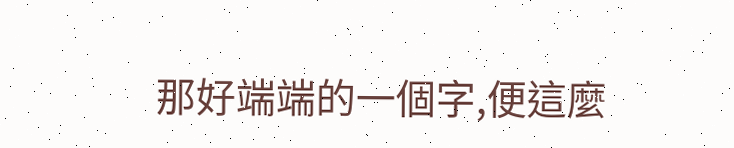那好端端的一個字,便這麼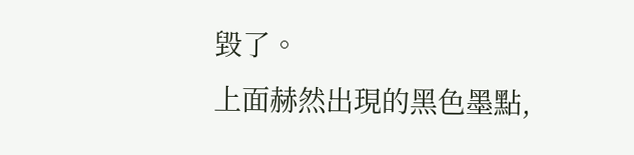毀了。
上面赫然出現的黑色墨點,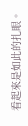看起來是如此的扎眼。